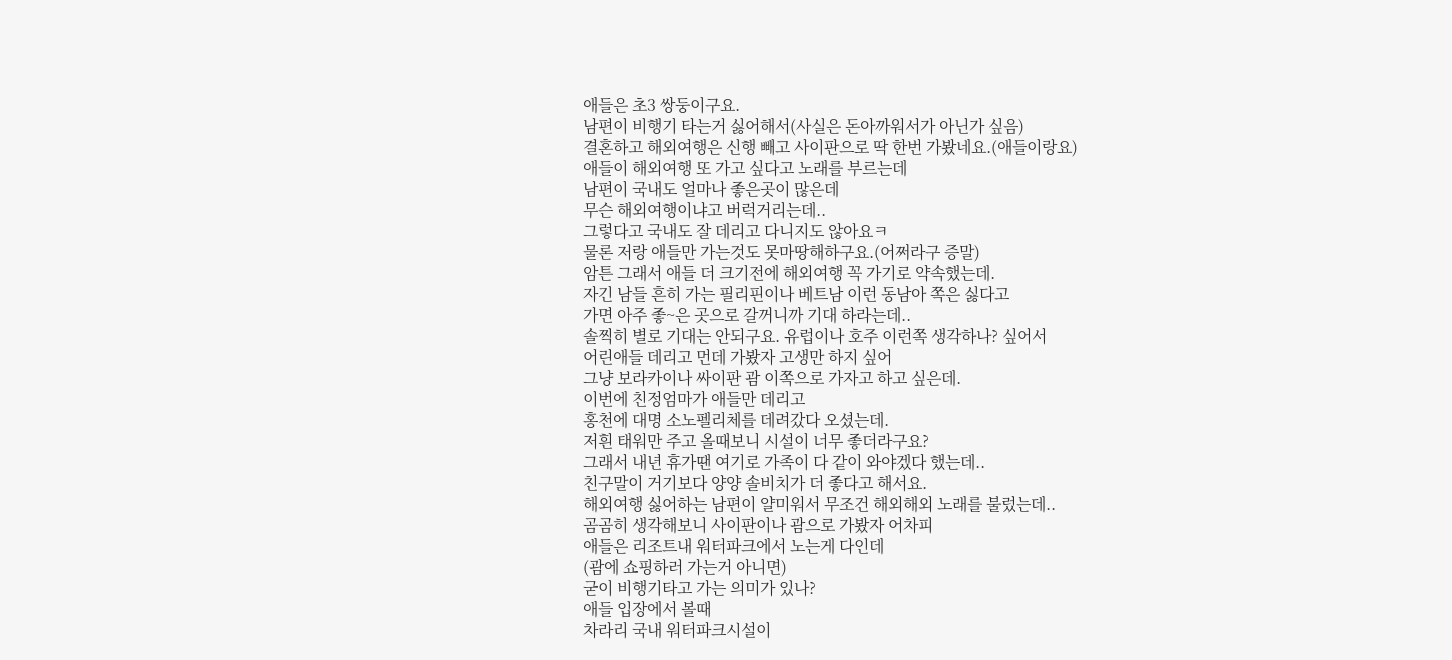애들은 초3 쌍둥이구요.
남편이 비행기 타는거 싫어해서(사실은 돈아까워서가 아닌가 싶음)
결혼하고 해외여행은 신행 빼고 사이판으로 딱 한번 가봤네요.(애들이랑요)
애들이 해외여행 또 가고 싶다고 노래를 부르는데
남편이 국내도 얼마나 좋은곳이 많은데
무슨 해외여행이냐고 버럭거리는데..
그렇다고 국내도 잘 데리고 다니지도 않아요ㅋ
물론 저랑 애들만 가는것도 못마땅해하구요.(어쩌라구 증말)
암튼 그래서 애들 더 크기전에 해외여행 꼭 가기로 약속했는데.
자긴 남들 흔히 가는 필리핀이나 베트남 이런 동남아 쪽은 싫다고
가면 아주 좋~은 곳으로 갈꺼니까 기대 하라는데..
솔찍히 별로 기대는 안되구요. 유럽이나 호주 이런쪽 생각하나? 싶어서
어린애들 데리고 먼데 가봤자 고생만 하지 싶어
그냥 보라카이나 싸이판 괌 이쪽으로 가자고 하고 싶은데.
이번에 친정엄마가 애들만 데리고
홍천에 대명 소노펠리체를 데려갔다 오셨는데.
저흰 태워만 주고 올때보니 시설이 너무 좋더라구요?
그래서 내년 휴가땐 여기로 가족이 다 같이 와야겠다 했는데..
친구말이 거기보다 양양 솔비치가 더 좋다고 해서요.
해외여행 싫어하는 남편이 얄미워서 무조건 해외해외 노래를 불렀는데..
곰곰히 생각해보니 사이판이나 괌으로 가봤자 어차피
애들은 리조트내 워터파크에서 노는게 다인데
(괌에 쇼핑하러 가는거 아니면)
굳이 비행기타고 가는 의미가 있나?
애들 입장에서 볼때
차라리 국내 워터파크시설이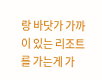랑 바닷가 가까이 있는 리조트를 가는게 가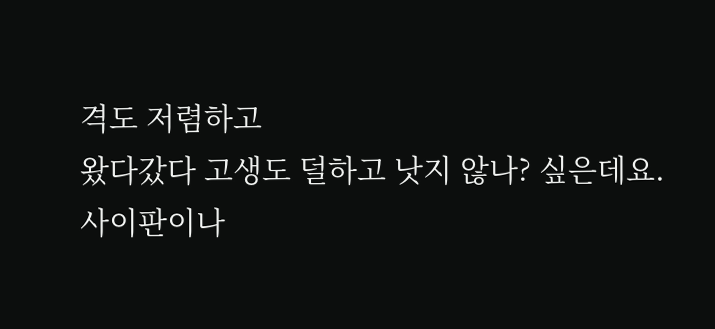격도 저렴하고
왔다갔다 고생도 덜하고 낫지 않나? 싶은데요.
사이판이나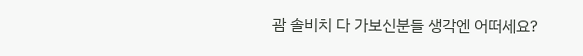괌 솔비치 다 가보신분들 생각엔 어떠세요?